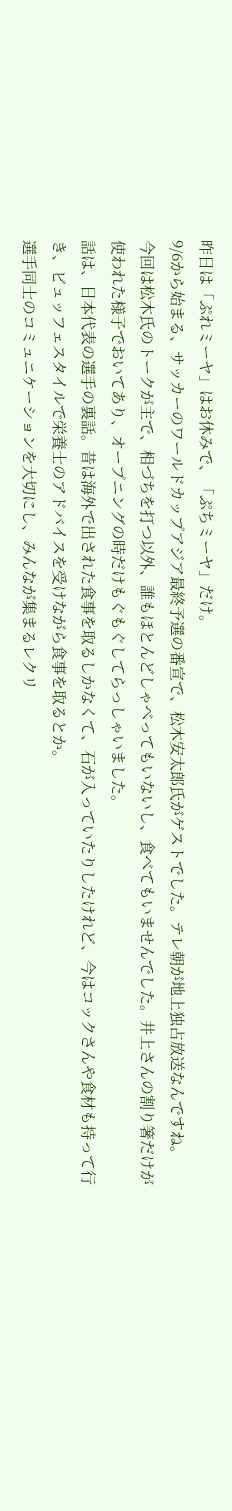昨日は「ぷれミーヤ」はお休みで、「ぷちミーヤ」だけ。
9/6から始まる、サッカーのワールドカップアジア最終予選の番宣で、松木安太郎氏がゲストでした。テレ朝が地上独占放送なんですね。
今回は松木氏のトークが主で、相づちを打つ以外、誰もほとんどしゃべってもいないし、食べてもいませんでした。井上さんの割り箸だけが使われた様子でおいてあり、オープニングの時だけもぐもぐしてらっしゃいました。
話は、日本代表の選手の裏話。昔は海外で出された食事を取るしかなくて、石が入っていたりしたけれど、今はコックさんや食材も持って行き、ビュッフェスタイルで栄養士のアドバイスを受けながら食事を取るとか。
選手同士のコミュニケーションを大切にし、みんなが集まるレクリ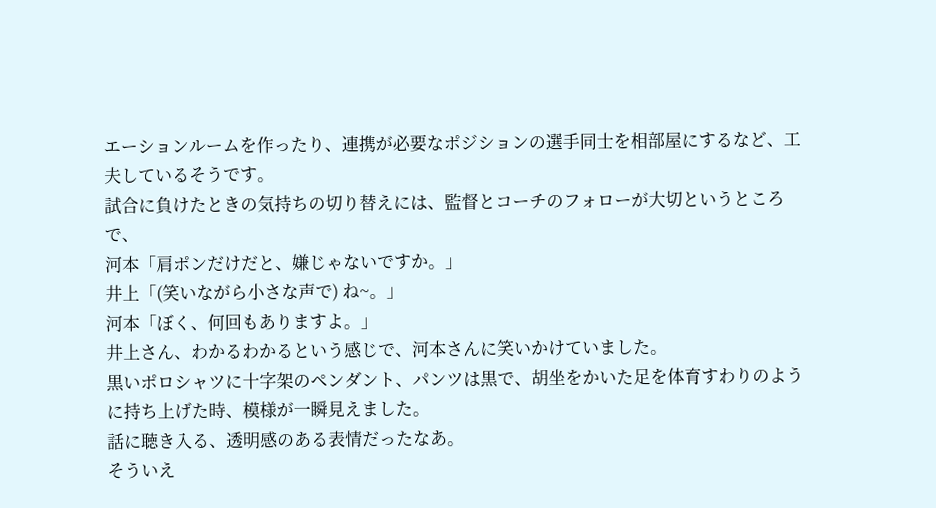エーションルームを作ったり、連携が必要なポジションの選手同士を相部屋にするなど、工夫しているそうです。
試合に負けたときの気持ちの切り替えには、監督とコーチのフォローが大切というところで、
河本「肩ポンだけだと、嫌じゃないですか。」
井上「(笑いながら小さな声で) ね~。」
河本「ぼく、何回もありますよ。」
井上さん、わかるわかるという感じで、河本さんに笑いかけていました。
黒いポロシャツに十字架のペンダント、パンツは黒で、胡坐をかいた足を体育すわりのように持ち上げた時、模様が一瞬見えました。
話に聴き入る、透明感のある表情だったなあ。
そういえ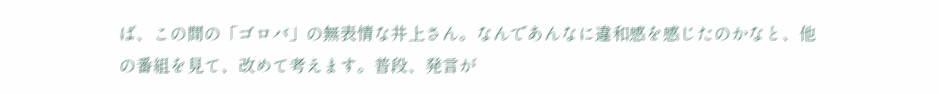ば、この間の「ゴロバ」の無表情な井上さん。なんであんなに違和感を感じたのかなと、他の番組を見て、改めて考えます。普段、発言が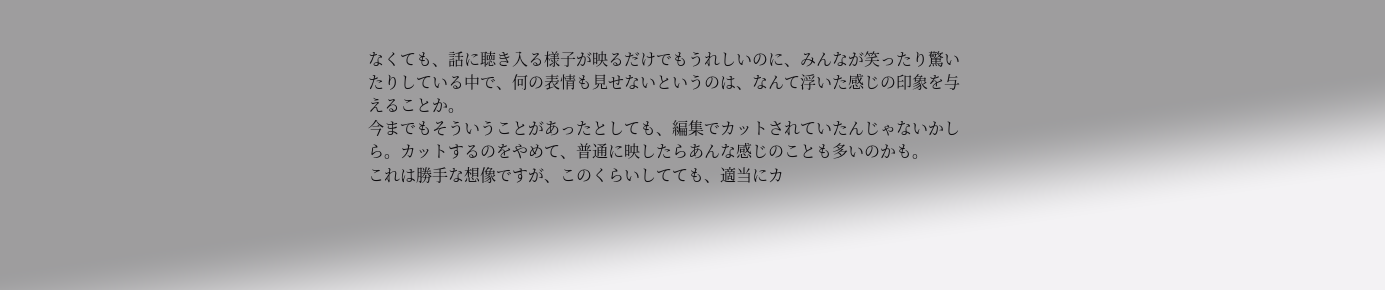なくても、話に聴き入る様子が映るだけでもうれしいのに、みんなが笑ったり驚いたりしている中で、何の表情も見せないというのは、なんて浮いた感じの印象を与えることか。
今までもそういうことがあったとしても、編集でカットされていたんじゃないかしら。カットするのをやめて、普通に映したらあんな感じのことも多いのかも。
これは勝手な想像ですが、このくらいしてても、適当にカ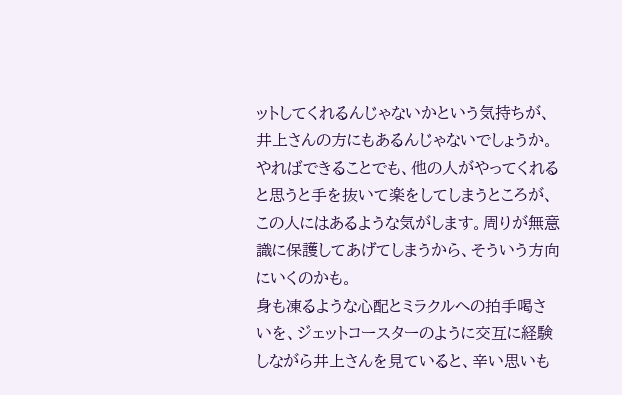ットしてくれるんじゃないかという気持ちが、井上さんの方にもあるんじゃないでしょうか。
やればできることでも、他の人がやってくれると思うと手を抜いて楽をしてしまうところが、この人にはあるような気がします。周りが無意識に保護してあげてしまうから、そういう方向にいくのかも。
身も凍るような心配とミラクルへの拍手喝さいを、ジェットコースターのように交互に経験しながら井上さんを見ていると、辛い思いも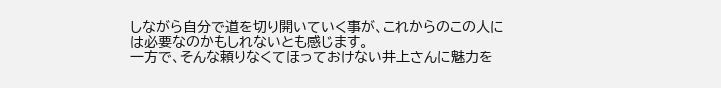しながら自分で道を切り開いていく事が、これからのこの人には必要なのかもしれないとも感じます。
一方で、そんな頼りなくてほっておけない井上さんに魅力を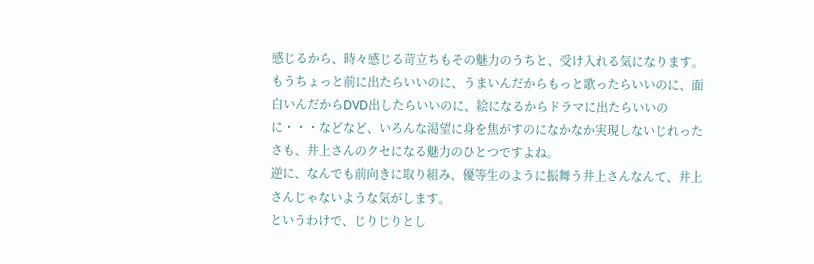感じるから、時々感じる苛立ちもその魅力のうちと、受け入れる気になります。
もうちょっと前に出たらいいのに、うまいんだからもっと歌ったらいいのに、面白いんだからDVD出したらいいのに、絵になるからドラマに出たらいいのに・・・などなど、いろんな渇望に身を焦がすのになかなか実現しないじれったさも、井上さんのクセになる魅力のひとつですよね。
逆に、なんでも前向きに取り組み、優等生のように振舞う井上さんなんて、井上さんじゃないような気がします。
というわけで、じりじりとし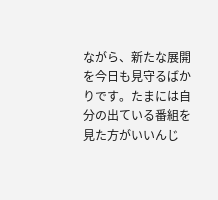ながら、新たな展開を今日も見守るばかりです。たまには自分の出ている番組を見た方がいいんじ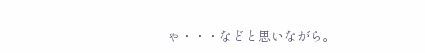ゃ・・・などと思いながら。